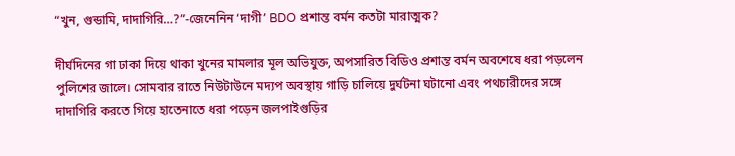“খুন, গুন্ডামি, দাদাগিরি…?”-জেনেনিন ‘দাগী’ BDO প্রশান্ত বর্মন কতটা মারাত্মক?

দীর্ঘদিনের গা ঢাকা দিয়ে থাকা খুনের মামলার মূল অভিযুক্ত, অপসারিত বিডিও প্রশান্ত বর্মন অবশেষে ধরা পড়লেন পুলিশের জালে। সোমবার রাতে নিউটাউনে মদ্যপ অবস্থায় গাড়ি চালিয়ে দুর্ঘটনা ঘটানো এবং পথচারীদের সঙ্গে দাদাগিরি করতে গিয়ে হাতেনাতে ধরা পড়েন জলপাইগুড়ির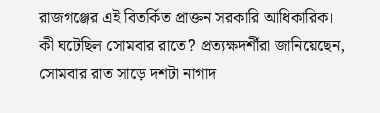রাজগঞ্জের এই বিতর্কিত প্রাক্তন সরকারি আধিকারিক।
কী ঘটেছিল সোমবার রাতে? প্রত্যক্ষদর্শীরা জানিয়েছেন, সোমবার রাত সাড়ে দশটা নাগাদ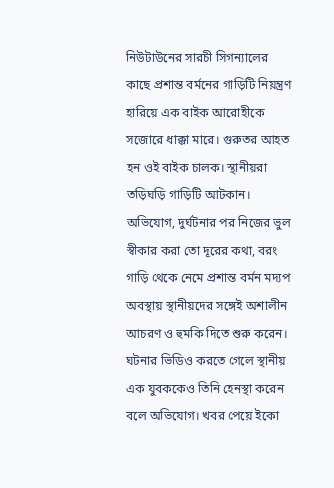নিউটাউনের সারচী সিগন্যালের কাছে প্রশান্ত বর্মনের গাড়িটি নিয়ন্ত্রণ হারিয়ে এক বাইক আরোহীকে সজোরে ধাক্কা মারে। গুরুতর আহত হন ওই বাইক চালক। স্থানীয়রা তড়িঘড়ি গাড়িটি আটকান। অভিযোগ, দুর্ঘটনার পর নিজের ভুল স্বীকার করা তো দূরের কথা, বরং গাড়ি থেকে নেমে প্রশান্ত বর্মন মদ্যপ অবস্থায় স্থানীয়দের সঙ্গেই অশালীন আচরণ ও হুমকি দিতে শুরু করেন। ঘটনার ভিডিও করতে গেলে স্থানীয় এক যুবককেও তিনি হেনস্থা করেন বলে অভিযোগ। খবর পেয়ে ইকো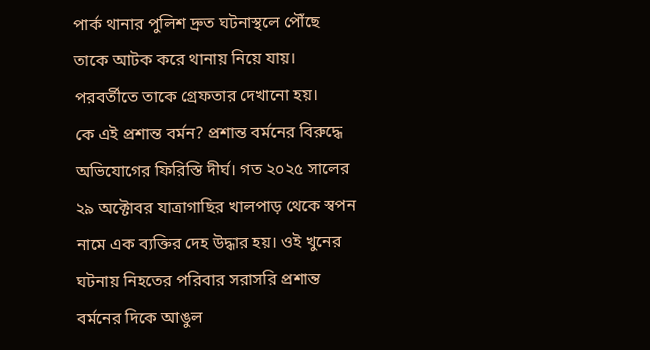পার্ক থানার পুলিশ দ্রুত ঘটনাস্থলে পৌঁছে তাকে আটক করে থানায় নিয়ে যায়। পরবর্তীতে তাকে গ্রেফতার দেখানো হয়।
কে এই প্রশান্ত বর্মন? প্রশান্ত বর্মনের বিরুদ্ধে অভিযোগের ফিরিস্তি দীর্ঘ। গত ২০২৫ সালের ২৯ অক্টোবর যাত্রাগাছির খালপাড় থেকে স্বপন নামে এক ব্যক্তির দেহ উদ্ধার হয়। ওই খুনের ঘটনায় নিহতের পরিবার সরাসরি প্রশান্ত বর্মনের দিকে আঙুল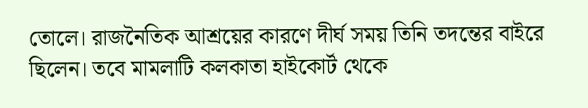তোলে। রাজনৈতিক আশ্রয়ের কারণে দীর্ঘ সময় তিনি তদন্তের বাইরে ছিলেন। তবে মামলাটি কলকাতা হাইকোর্ট থেকে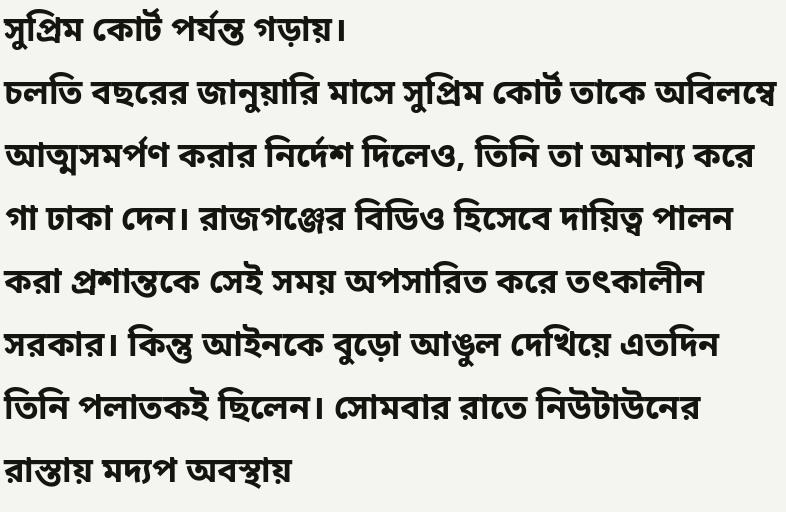সুপ্রিম কোর্ট পর্যন্ত গড়ায়।
চলতি বছরের জানুয়ারি মাসে সুপ্রিম কোর্ট তাকে অবিলম্বে আত্মসমর্পণ করার নির্দেশ দিলেও, তিনি তা অমান্য করে গা ঢাকা দেন। রাজগঞ্জের বিডিও হিসেবে দায়িত্ব পালন করা প্রশান্তকে সেই সময় অপসারিত করে তৎকালীন সরকার। কিন্তু আইনকে বুড়ো আঙুল দেখিয়ে এতদিন তিনি পলাতকই ছিলেন। সোমবার রাতে নিউটাউনের রাস্তায় মদ্যপ অবস্থায়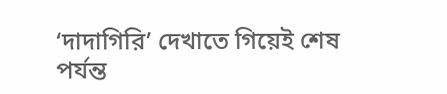‘দাদাগিরি’ দেখাতে গিয়েই শেষ পর্যন্ত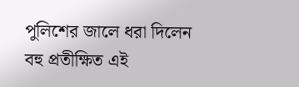পুলিশের জালে ধরা দিলেন বহু প্রতীক্ষিত এই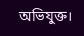অভিযুক্ত।